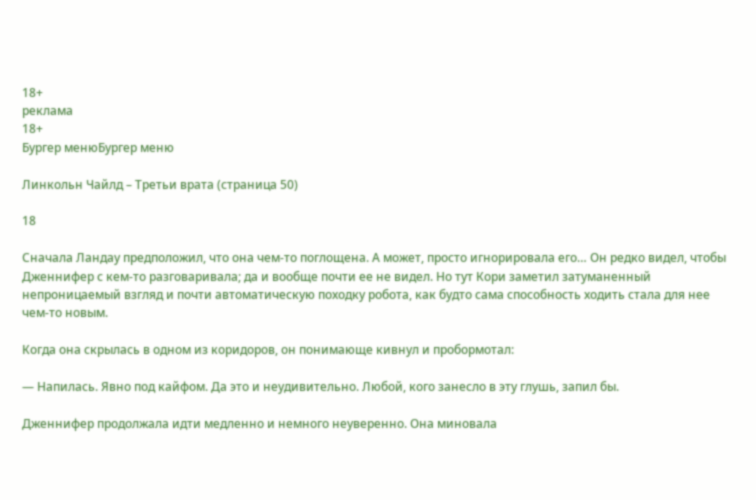18+
реклама
18+
Бургер менюБургер меню

Линкольн Чайлд – Третьи врата (страница 50)

18

Сначала Ландау предположил, что она чем-то поглощена. А может, просто игнорировала его… Он редко видел, чтобы Дженнифер с кем-то разговаривала; да и вообще почти ее не видел. Но тут Кори заметил затуманенный непроницаемый взгляд и почти автоматическую походку робота, как будто сама способность ходить стала для нее чем-то новым.

Когда она скрылась в одном из коридоров, он понимающе кивнул и пробормотал:

— Напилась. Явно под кайфом. Да это и неудивительно. Любой, кого занесло в эту глушь, запил бы.

Дженнифер продолжала идти медленно и немного неуверенно. Она миновала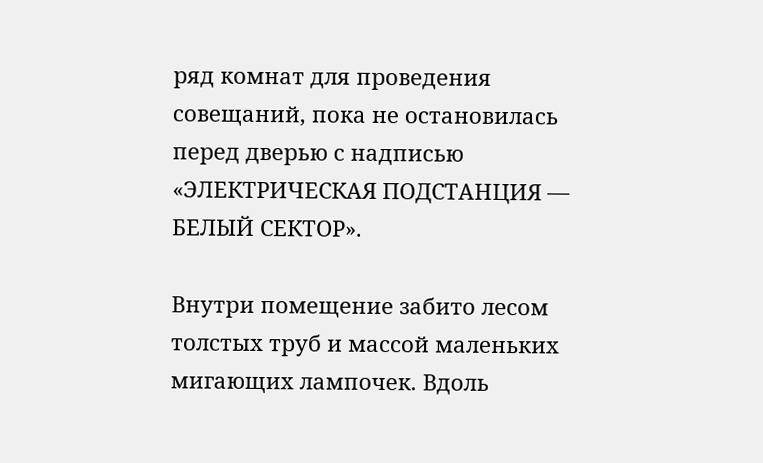ряд комнат для проведения совещаний, пока не остановилась перед дверью с надписью «ЭЛЕКТРИЧЕСКАЯ ПОДСТАНЦИЯ — БЕЛЫЙ СЕКТОР».

Внутри помещение забито лесом толстых труб и массой маленьких мигающих лампочек. Вдоль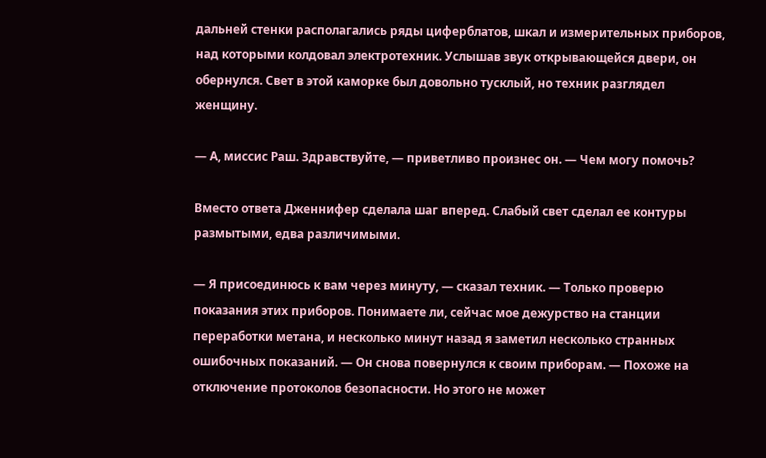дальней стенки располагались ряды циферблатов, шкал и измерительных приборов, над которыми колдовал электротехник. Услышав звук открывающейся двери, он обернулся. Свет в этой каморке был довольно тусклый, но техник разглядел женщину.

— А, миссис Раш. Здравствуйте, — приветливо произнес он. — Чем могу помочь?

Вместо ответа Дженнифер сделала шаг вперед. Слабый свет сделал ее контуры размытыми, едва различимыми.

— Я присоединюсь к вам через минуту, — сказал техник. — Только проверю показания этих приборов. Понимаете ли, сейчас мое дежурство на станции переработки метана, и несколько минут назад я заметил несколько странных ошибочных показаний. — Он снова повернулся к своим приборам. — Похоже на отключение протоколов безопасности. Но этого не может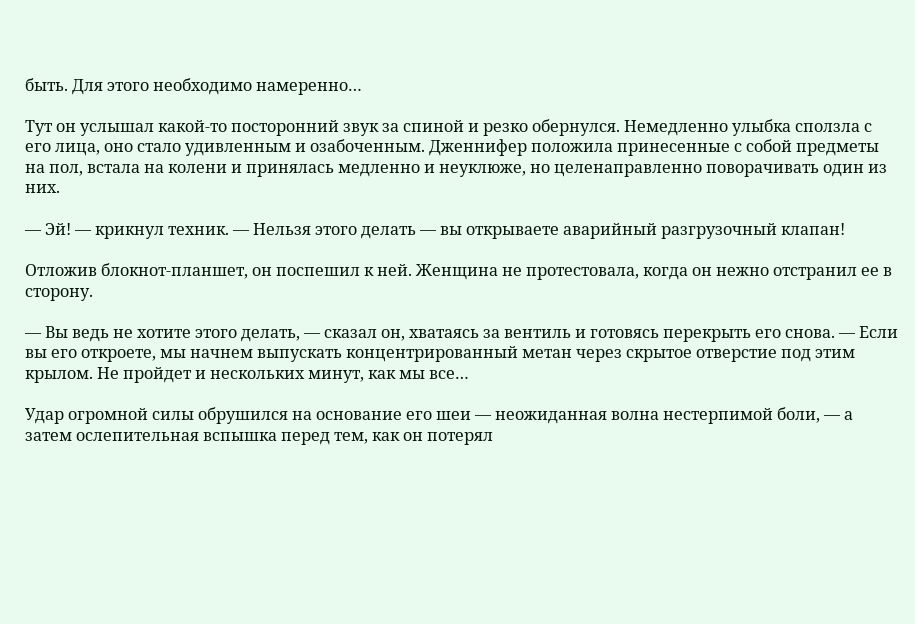быть. Для этого необходимо намеренно…

Тут он услышал какой-то посторонний звук за спиной и резко обернулся. Немедленно улыбка сползла с его лица, оно стало удивленным и озабоченным. Дженнифер положила принесенные с собой предметы на пол, встала на колени и принялась медленно и неуклюже, но целенаправленно поворачивать один из них.

— Эй! — крикнул техник. — Нельзя этого делать — вы открываете аварийный разгрузочный клапан!

Отложив блокнот-планшет, он поспешил к ней. Женщина не протестовала, когда он нежно отстранил ее в сторону.

— Вы ведь не хотите этого делать, — сказал он, хватаясь за вентиль и готовясь перекрыть его снова. — Если вы его откроете, мы начнем выпускать концентрированный метан через скрытое отверстие под этим крылом. Не пройдет и нескольких минут, как мы все…

Удар огромной силы обрушился на основание его шеи — неожиданная волна нестерпимой боли, — а затем ослепительная вспышка перед тем, как он потерял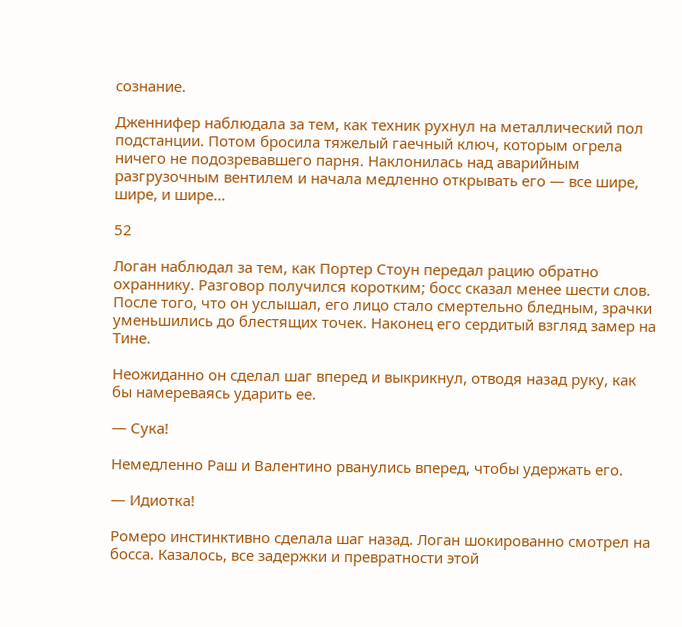сознание.

Дженнифер наблюдала за тем, как техник рухнул на металлический пол подстанции. Потом бросила тяжелый гаечный ключ, которым огрела ничего не подозревавшего парня. Наклонилась над аварийным разгрузочным вентилем и начала медленно открывать его — все шире, шире, и шире…

52

Логан наблюдал за тем, как Портер Стоун передал рацию обратно охраннику. Разговор получился коротким; босс сказал менее шести слов. После того, что он услышал, его лицо стало смертельно бледным, зрачки уменьшились до блестящих точек. Наконец его сердитый взгляд замер на Тине.

Неожиданно он сделал шаг вперед и выкрикнул, отводя назад руку, как бы намереваясь ударить ее.

— Сука!

Немедленно Раш и Валентино рванулись вперед, чтобы удержать его.

— Идиотка!

Ромеро инстинктивно сделала шаг назад. Логан шокированно смотрел на босса. Казалось, все задержки и превратности этой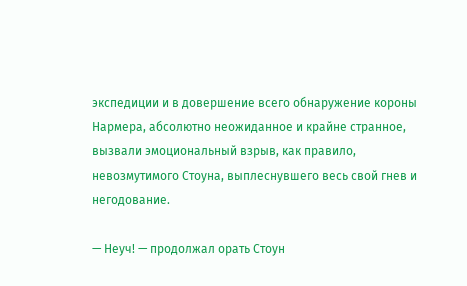экспедиции и в довершение всего обнаружение короны Нармера, абсолютно неожиданное и крайне странное, вызвали эмоциональный взрыв, как правило, невозмутимого Стоуна, выплеснувшего весь свой гнев и негодование.

— Неуч! — продолжал орать Стоун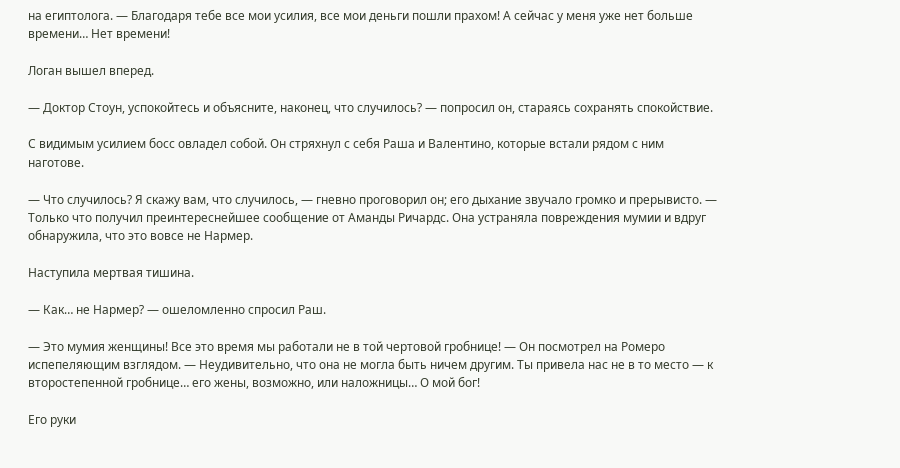на египтолога. — Благодаря тебе все мои усилия, все мои деньги пошли прахом! А сейчас у меня уже нет больше времени… Нет времени!

Логан вышел вперед.

— Доктор Стоун, успокойтесь и объясните, наконец, что случилось? — попросил он, стараясь сохранять спокойствие.

С видимым усилием босс овладел собой. Он стряхнул с себя Раша и Валентино, которые встали рядом с ним наготове.

— Что случилось? Я скажу вам, что случилось, — гневно проговорил он; его дыхание звучало громко и прерывисто. — Только что получил преинтереснейшее сообщение от Аманды Ричардс. Она устраняла повреждения мумии и вдруг обнаружила, что это вовсе не Нармер.

Наступила мертвая тишина.

— Как… не Нармер? — ошеломленно спросил Раш.

— Это мумия женщины! Все это время мы работали не в той чертовой гробнице! — Он посмотрел на Ромеро испепеляющим взглядом. — Неудивительно, что она не могла быть ничем другим. Ты привела нас не в то место — к второстепенной гробнице… его жены, возможно, или наложницы… О мой бог!

Его руки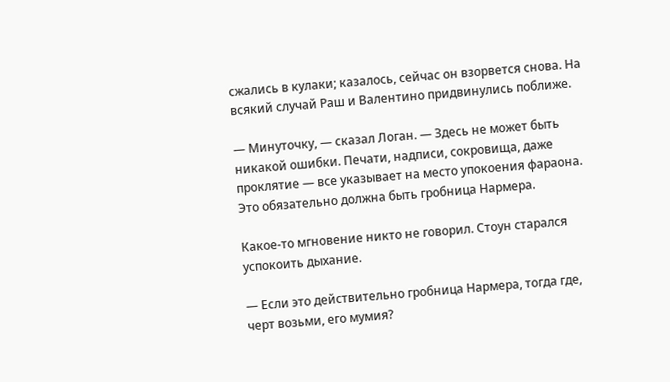сжались в кулаки; казалось, сейчас он взорвется снова. На всякий случай Раш и Валентино придвинулись поближе.

— Минуточку, — сказал Логан. — Здесь не может быть никакой ошибки. Печати, надписи, сокровища, даже проклятие — все указывает на место упокоения фараона. Это обязательно должна быть гробница Нармера.

Какое-то мгновение никто не говорил. Стоун старался успокоить дыхание.

— Если это действительно гробница Нармера, тогда где, черт возьми, его мумия?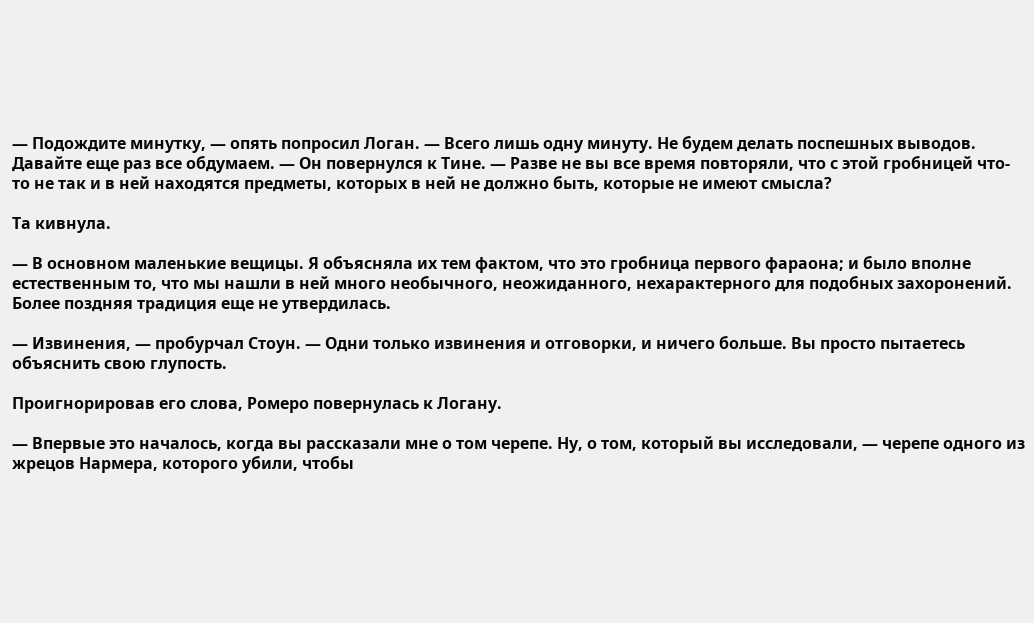— Подождите минутку, — опять попросил Логан. — Всего лишь одну минуту. Не будем делать поспешных выводов. Давайте еще раз все обдумаем. — Он повернулся к Тине. — Разве не вы все время повторяли, что с этой гробницей что-то не так и в ней находятся предметы, которых в ней не должно быть, которые не имеют смысла?

Та кивнула.

— В основном маленькие вещицы. Я объясняла их тем фактом, что это гробница первого фараона; и было вполне естественным то, что мы нашли в ней много необычного, неожиданного, нехарактерного для подобных захоронений. Более поздняя традиция еще не утвердилась.

— Извинения, — пробурчал Стоун. — Одни только извинения и отговорки, и ничего больше. Вы просто пытаетесь объяснить свою глупость.

Проигнорировав его слова, Ромеро повернулась к Логану.

— Впервые это началось, когда вы рассказали мне о том черепе. Ну, о том, который вы исследовали, — черепе одного из жрецов Нармера, которого убили, чтобы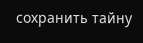сохранить тайну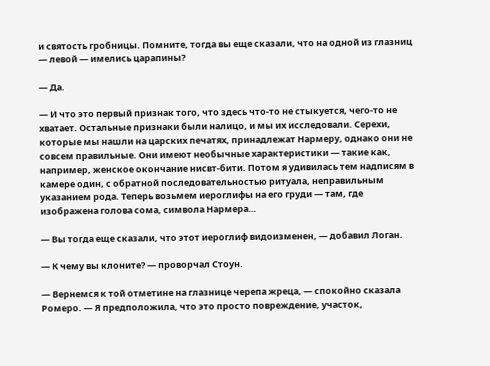и святость гробницы. Помните, тогда вы еще сказали, что на одной из глазниц — левой — имелись царапины?

— Да.

— И что это первый признак того, что здесь что-то не стыкуется, чего-то не хватает. Остальные признаки были налицо, и мы их исследовали. Серехи, которые мы нашли на царских печатях, принадлежат Нармеру, однако они не совсем правильные. Они имеют необычные характеристики — такие как, например, женское окончание нисвт-бити. Потом я удивилась тем надписям в камере один, с обратной последовательностью ритуала, неправильным указанием рода. Теперь возьмем иероглифы на его груди — там, где изображена голова сома, символа Нармера…

— Вы тогда еще сказали, что этот иероглиф видоизменен, — добавил Логан.

— К чему вы клоните? — проворчал Стоун.

— Вернемся к той отметине на глазнице черепа жреца, — спокойно сказала Ромеро. — Я предположила, что это просто повреждение, участок,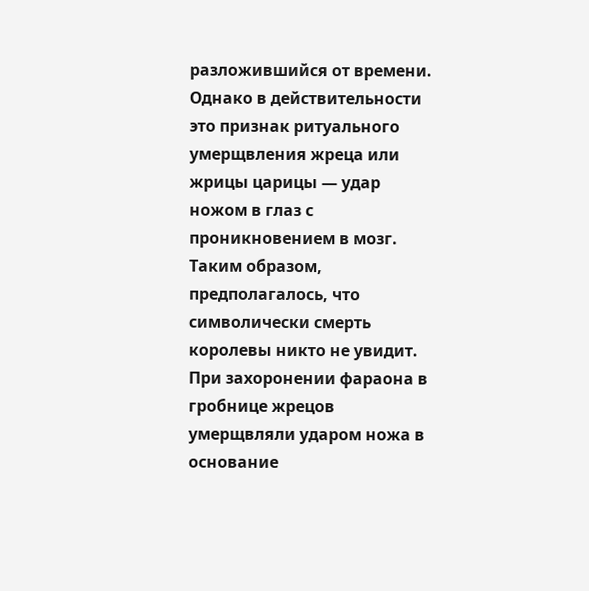разложившийся от времени. Однако в действительности это признак ритуального умерщвления жреца или жрицы царицы — удар ножом в глаз с проникновением в мозг. Таким образом, предполагалось, что символически смерть королевы никто не увидит. При захоронении фараона в гробнице жрецов умерщвляли ударом ножа в основание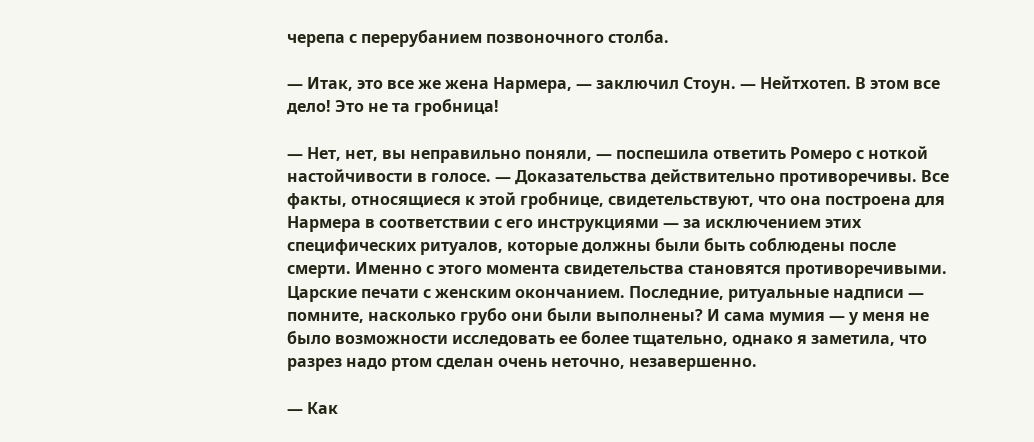черепа с перерубанием позвоночного столба.

— Итак, это все же жена Нармера, — заключил Стоун. — Нейтхотеп. В этом все дело! Это не та гробница!

— Нет, нет, вы неправильно поняли, — поспешила ответить Ромеро с ноткой настойчивости в голосе. — Доказательства действительно противоречивы. Все факты, относящиеся к этой гробнице, свидетельствуют, что она построена для Нармера в соответствии с его инструкциями — за исключением этих специфических ритуалов, которые должны были быть соблюдены после смерти. Именно с этого момента свидетельства становятся противоречивыми. Царские печати с женским окончанием. Последние, ритуальные надписи — помните, насколько грубо они были выполнены? И сама мумия — у меня не было возможности исследовать ее более тщательно, однако я заметила, что разрез надо ртом сделан очень неточно, незавершенно.

— Как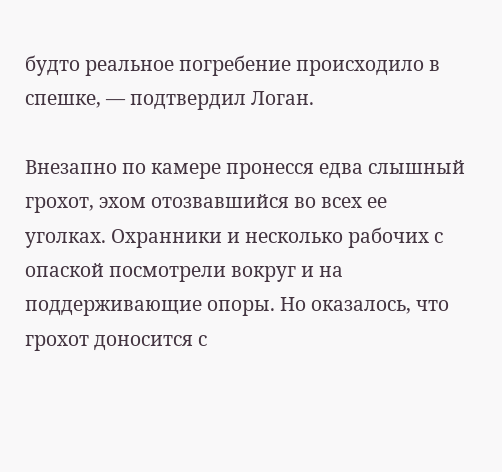будто реальное погребение происходило в спешке, — подтвердил Логан.

Внезапно по камере пронесся едва слышный грохот, эхом отозвавшийся во всех ее уголках. Охранники и несколько рабочих с опаской посмотрели вокруг и на поддерживающие опоры. Но оказалось, что грохот доносится с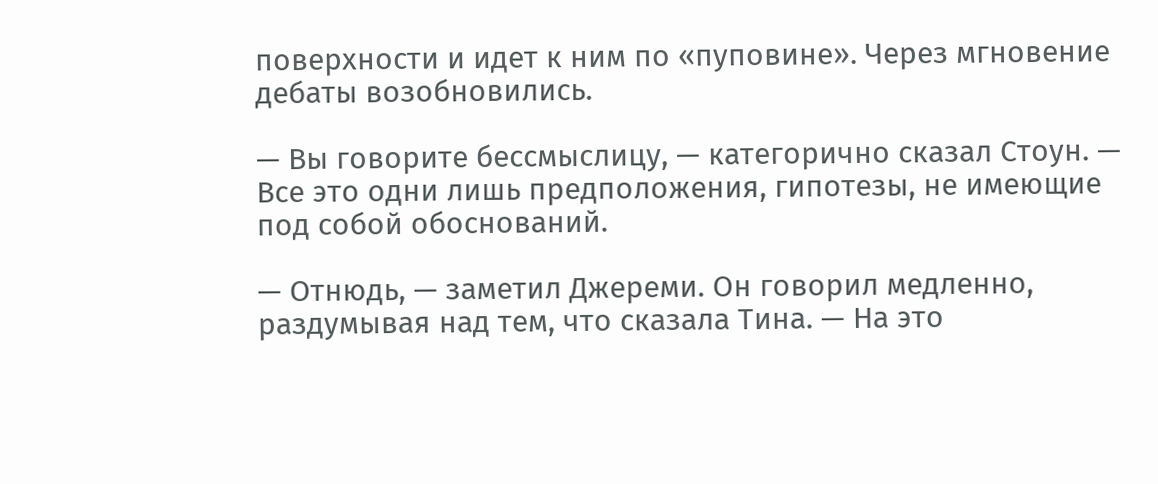поверхности и идет к ним по «пуповине». Через мгновение дебаты возобновились.

— Вы говорите бессмыслицу, — категорично сказал Стоун. — Все это одни лишь предположения, гипотезы, не имеющие под собой обоснований.

— Отнюдь, — заметил Джереми. Он говорил медленно, раздумывая над тем, что сказала Тина. — На это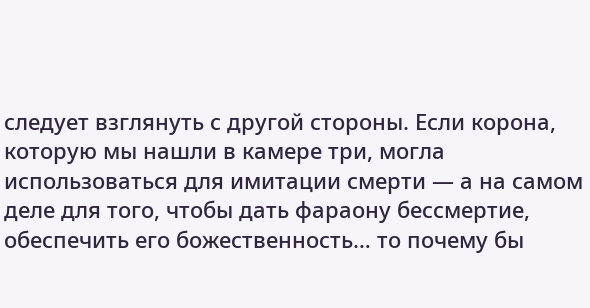следует взглянуть с другой стороны. Если корона, которую мы нашли в камере три, могла использоваться для имитации смерти — а на самом деле для того, чтобы дать фараону бессмертие, обеспечить его божественность… то почему бы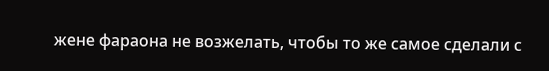жене фараона не возжелать, чтобы то же самое сделали с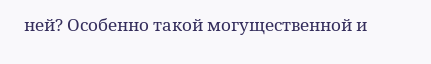ней? Особенно такой могущественной и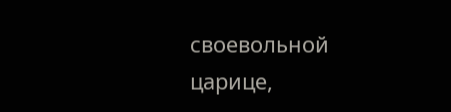своевольной царице,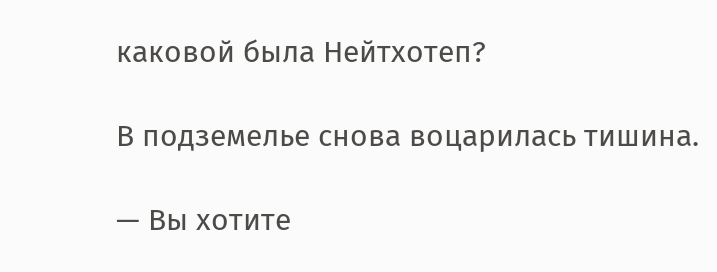каковой была Нейтхотеп?

В подземелье снова воцарилась тишина.

— Вы хотите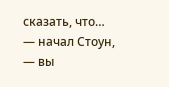сказать, что… — начал Стоун, — вы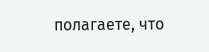полагаете, что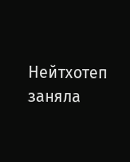Нейтхотеп заняла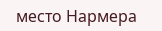место Нармера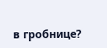в гробнице?